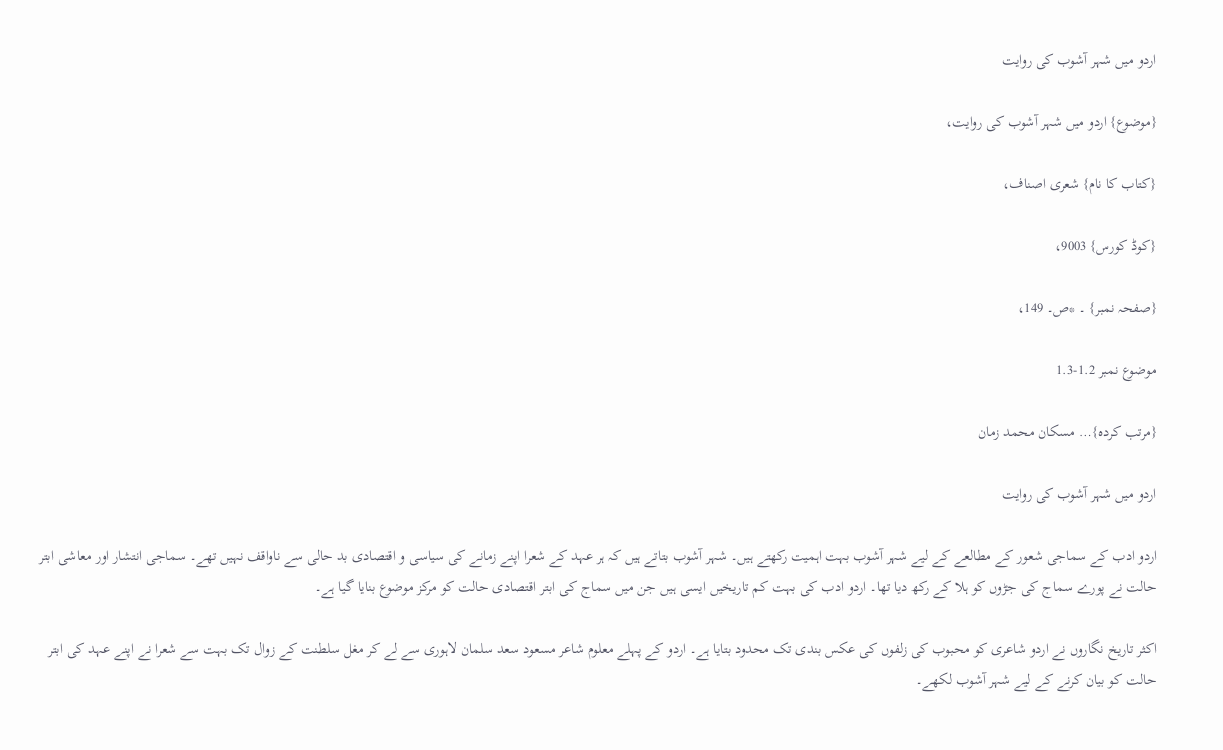اردو میں شہر آشوب کی روایت

{موضوع} اردو میں شہر آشوب کی روایت،

{کتاب کا نام} شعری اصناف،

{کوڈ کورس} 9003،

{صفحہ نمبر} ۔ *ص۔ 149،

موضوع نمبر 1.2-1.3

{مرتب کرده}… مسکان محمد زمان

اردو میں شہر آشوب کی روایت

اردو ادب کے سماجی شعور کے مطالعے کے لیے شہر آشوب بہت اہمیت رکھتے ہیں۔ شہر آشوب بتاتے ہیں کہ ہر عہد کے شعرا اپنے زمانے کی سیاسی و اقتصادی بد حالی سے ناواقف نہیں تھے۔ سماجی انتشار اور معاشی ابتر حالت نے پورے سماج کی جڑوں کو ہلا کے رکھ دیا تھا۔ اردو ادب کی بہت کم تاریخیں ایسی ہیں جن میں سماج کی ابتر اقتصادی حالت کو مرکز موضوع بنایا گیا ہے۔

اکثر تاریخ نگاروں نے اردو شاعری کو محبوب کی زلفوں کی عکس بندی تک محدود بتایا ہے۔ اردو کے پہلے معلوم شاعر مسعود سعد سلمان لاہوری سے لے کر مغل سلطنت کے زوال تک بہت سے شعرا نے اپنے عہد کی ابتر حالت کو بیان کرنے کے لیے شہر آشوب لکھے۔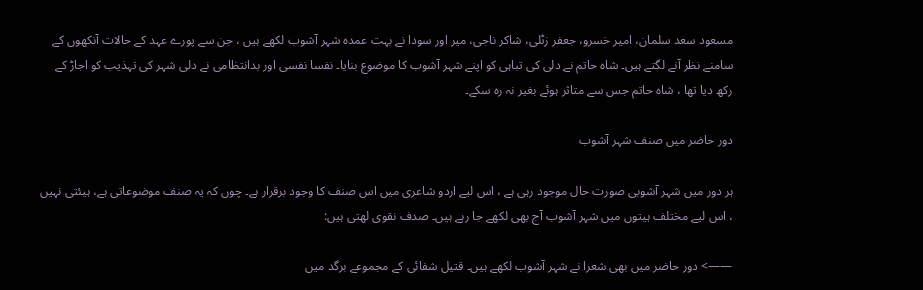مسعود سعد سلمان، امیر خسرو، جعفر زٹلی، شاکر ناجی، میر اور سودا نے بہت عمدہ شہر آشوب لکھے ہیں ، جن سے پورے عہد کے حالات آنکھوں کے سامنے نظر آنے لگتے ہیں۔ شاہ حاتم نے دلی کی تباہی کو اپنے شہر آشوب کا موضوع بنایا۔ نفسا نفسی اور بدانتظامی نے دلی شہر کی تہذیب کو اجاڑ کے رکھ دیا تھا ، شاہ حاتم جس سے متاثر ہوئے بغیر نہ رہ سکے۔

دور حاضر میں صنف شہر آشوب

ہر دور میں شہر آشوبی صورت حال موجود رہی ہے ، اس لیے اردو شاعری میں اس صنف کا وجود برقرار ہے۔ چوں کہ یہ صنف موضوعاتی ہے، ہیئتی نہیں ، اس لیے مختلف ہیتوں میں شہر آشوب آج بھی لکھے جا رہے ہیں۔ صدف نقوی لھتی ہیں:

——> دور حاضر میں بھی شعرا نے شہر آشوب لکھے ہیں۔ قتیل شفائی کے مجموعے برگد میں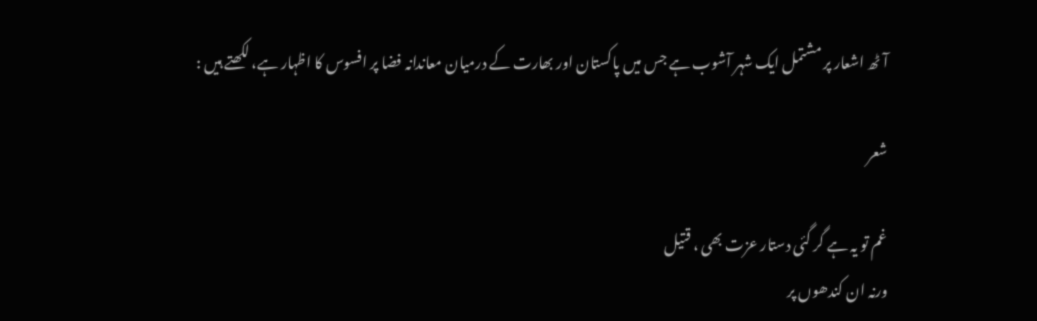آٹھ اشعار پر مشتمل ایک شہر آشوب ہے جس میں پاکستان اور بھارت کے درمیان معاندانہ فضا پر افسوس کا اظہار ہے، لکھتے ہیں :

شعر

غم تو یہ ہے گر گئی دستار عزت بھی ، قتیل
ورنہ ان کندھوں پر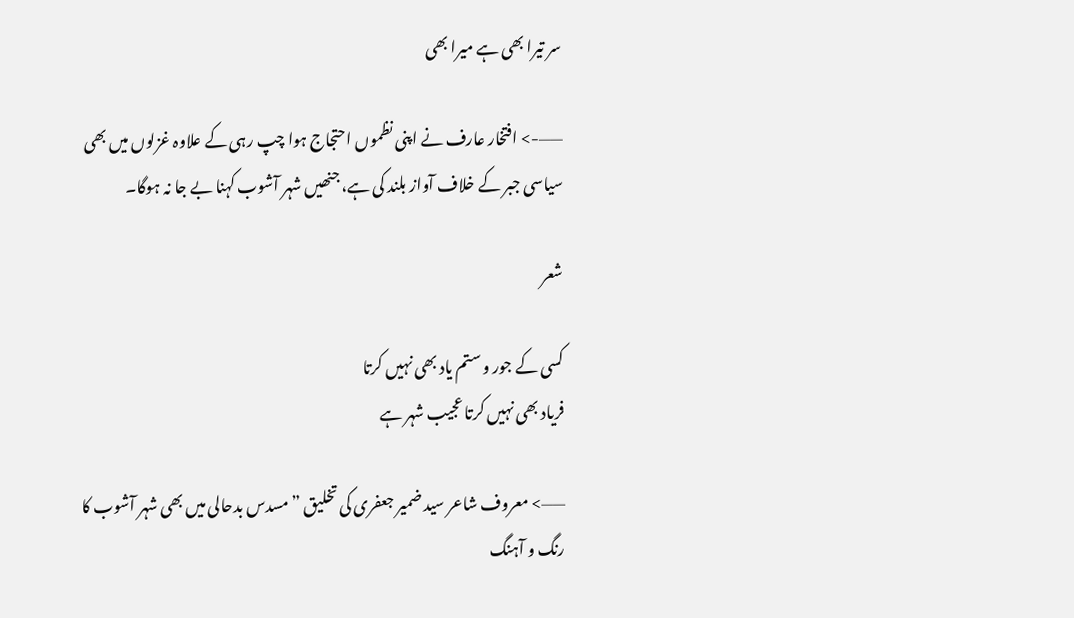سر تیرا بھی ہے میرا بھی

——-> افتخار عارف نے اپنی نظموں احتجاج ہوا چپ رہی کے علاوہ غزلوں میں بھی سیاسی جبر کے خلاف آواز بلند کی ہے، جنھیں شہر آشوب کہنا بے جا نہ ہوگا۔

شعر

کسی کے جور و ستم یاد بھی نہیں کرتا
فریاد بھی نہیں کرتا عجیب شہر ہے

——> معروف شاعر سید ضمیر جعفری کی تخلیق ” مسدس بدحالی میں بھی شہر آشوب کا رنگ و آہنگ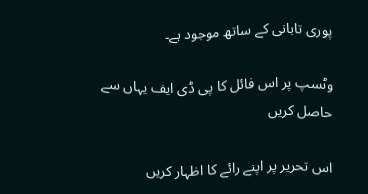پوری تابانی کے ساتھ موجود ہے۔

وٹسپ پر اس فائل کا پی ڈی ایف یہاں سے حاصل کریں

اس تحریر پر اپنے رائے کا اظہار کریں